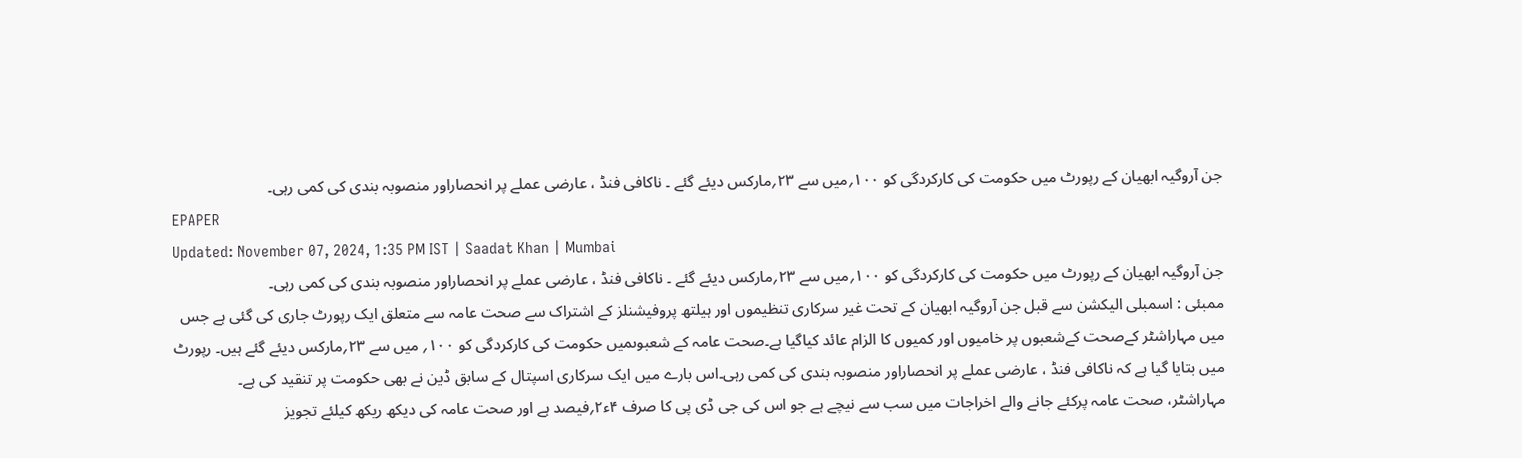جن آروگیہ ابھیان کے رپورٹ میں حکومت کی کارکردگی کو ۱۰۰؍میں سے ۲۳؍مارکس دیئے گئے ۔ ناکافی فنڈ ، عارضی عملے پر انحصاراور منصوبہ بندی کی کمی رہی۔
EPAPER
Updated: November 07, 2024, 1:35 PM IST | Saadat Khan | Mumbai
جن آروگیہ ابھیان کے رپورٹ میں حکومت کی کارکردگی کو ۱۰۰؍میں سے ۲۳؍مارکس دیئے گئے ۔ ناکافی فنڈ ، عارضی عملے پر انحصاراور منصوبہ بندی کی کمی رہی۔
ممبئی : اسمبلی الیکشن سے قبل جن آروگیہ ابھیان کے تحت غیر سرکاری تنظیموں اور ہیلتھ پروفیشنلز کے اشتراک سے صحت عامہ سے متعلق ایک رپورٹ جاری کی گئی ہے جس میں مہاراشٹر کےصحت کےشعبوں پر خامیوں اور کمیوں کا الزام عائد کیاگیا ہے۔صحت عامہ کے شعبوںمیں حکومت کی کارکردگی کو ۱۰۰؍ میں سے ۲۳؍مارکس دیئے گئے ہیں۔ رپورٹ میں بتایا گیا ہے کہ ناکافی فنڈ ، عارضی عملے پر انحصاراور منصوبہ بندی کی کمی رہی۔اس بارے میں ایک سرکاری اسپتال کے سابق ڈین نے بھی حکومت پر تنقید کی ہے۔
مہاراشٹر، صحت عامہ پرکئے جانے والے اخراجات میں سب سے نیچے ہے جو اس کی جی ڈی پی کا صرف ۴ء۲؍فیصد ہے اور صحت عامہ کی دیکھ ریکھ کیلئے تجویز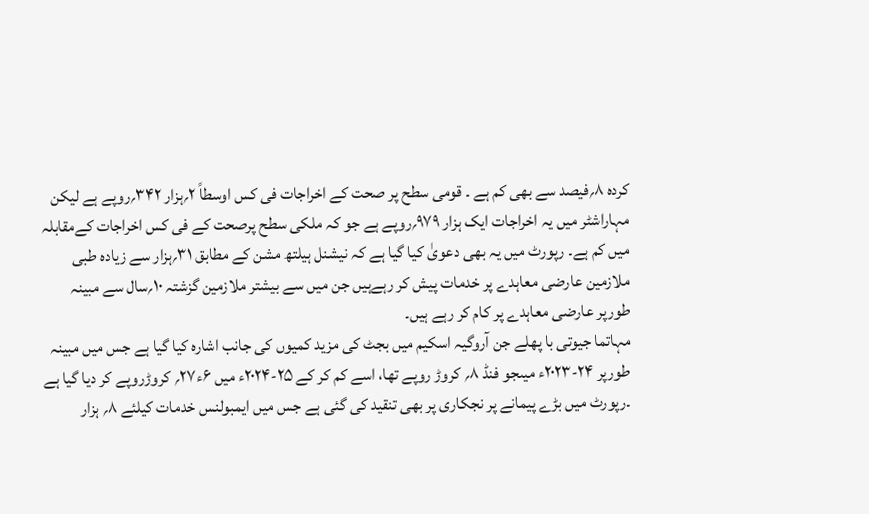کردہ ۸؍فیصد سے بھی کم ہے ۔ قومی سطح پر صحت کے اخراجات فی کس اوسطاً ۲؍ہزار ۳۴۲؍روپے ہے لیکن مہاراشٹر میں یہ اخراجات ایک ہزار ۹۷۹؍روپے ہے جو کہ ملکی سطح پرصحت کے فی کس اخراجات کےمقابلہ میں کم ہے۔ رپورٹ میں یہ بھی دعویٰ کیا گیا ہے کہ نیشنل ہیلتھ مشن کے مطابق ۳۱؍ہزار سے زیادہ طبی ملازمین عارضی معاہدے پر خدمات پیش کر رہےہیں جن میں سے بیشتر ملازمین گزشتہ ۱۰؍سال سے مبینہ طورپر عارضی معاہدے پر کام کر رہے ہیں۔
مہاتما جیوتی با پھلے جن آروگیہ اسکیم میں بجٹ کی مزید کمیوں کی جانب اشارہ کیا گیا ہے جس میں مبینہ طورپر ۲۴-۲۰۲۳ء میںجو فنڈ ۸؍ کروڑ روپے تھا، اسے کم کر کے ۲۵-۲۰۲۴ء میں ۶ء۲۷؍ کروڑروپے کر دیا گیا ہے ۔رپورٹ میں بڑے پیمانے پر نجکاری پر بھی تنقید کی گئی ہے جس میں ایمبولنس خدمات کیلئے ۸؍ ہزار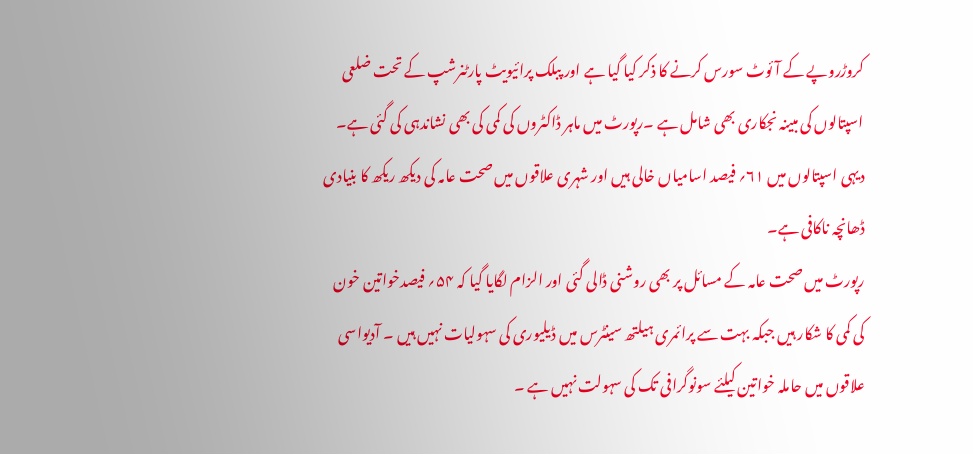کروڑروپے کے آئوٹ سورس کرنے کا ذکر کیا گیا ہے اور پبلک پرائیویٹ پارٹنرشپ کے تحت ضلعی اسپتالوں کی مبینہ نجکاری بھی شامل ہے ۔رپورٹ میں ماہر ڈاکٹروں کی کمی کی بھی نشاندہی کی گئی ہے۔ دیہی اسپتالوں میں ۶۱؍ فیصد اسامیاں خالی ہیں اور شہری علاقوں میں صحت عامہ کی دیکھ ریکھ کا بنیادی ڈھانچہ ناکافی ہے۔
رپورٹ میں صحت عامہ کے مسائل پر بھی روشنی ڈالی گئی اور الزام لگایا گیا کہ ۵۴؍ فیصدخواتین خون کی کمی کا شکار ہیں جبکہ بہت سے پرائمری ہیلتھ سینٹرس میں ڈیلیوری کی سہولیات نہیں ہیں ۔ آدیواسی علاقوں میں حاملہ خواتین کیلئے سونوگرافی تک کی سہولت نہیں ہے ۔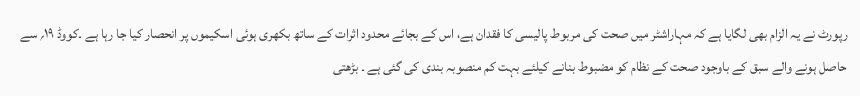رپورٹ نے یہ الزام بھی لگایا ہے کہ مہاراشٹر میں صحت کی مربوط پالیسی کا فقدان ہے، اس کے بجائے محدود اثرات کے ساتھ بکھری ہوئی اسکیموں پر انحصار کیا جا رہا ہے ۔کووڈ ۱۹؍ سے حاصل ہونے والے سبق کے باوجود صحت کے نظام کو مضبوط بنانے کیلئے بہت کم منصوبہ بندی کی گئی ہے ۔ بڑھتی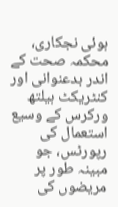ہوئی نجکاری، محکمہ صحت کے اندر بدعنوانی اور کنٹریکٹ ہیلتھ ورکرس کے وسیع استعمال کی رپورٹس، جو مبینہ طور پر مریضوں کی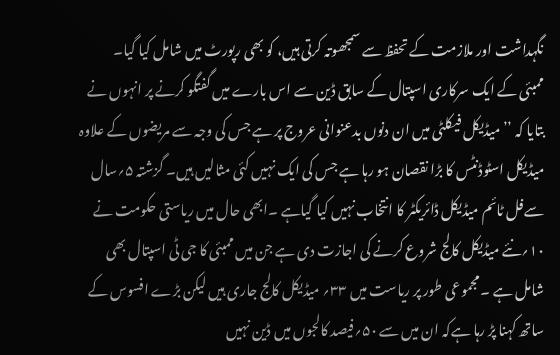نگہداشت اور ملازمت کے تحفظ سے سمجھوتہ کرتی ہیں، کو بھی رپورٹ میں شامل کیا گیا۔
ممبئی کے ایک سرکاری اسپتال کے سابق ڈین سے اس بارے میں گفتگو کرنے پر انہوں نے بتایا کہ ’’ میڈیکل فیکلٹی میں ان دنوں بدعنوانی عروج پر ہے جس کی وجہ سے مریضوں کے علاوہ میڈیکل اسٹوڈنٹس کا بڑا نقصان ہو رہا ہے جس کی ایک نہیں کئی مثالیں ہیں۔ گزشتہ ۵؍سال سےفل ٹائم میڈیکل ڈائریکٹر کا انتخاب نہیں کیا گیاہے ۔ابھی حال میں ریاستی حکومت نے ۱۰؍نئے میڈیکل کالج شروع کرنے کی اجازت دی ہے جن میں ممبئی کا جی ٹی اسپتال بھی شامل ہے ۔ مجموعی طور پر ریاست میں ۳۳؍ میڈیکل کالج جاری ہیں لیکن بڑے افسوس کے ساتھ کہنا پڑ رہا ہےکہ ان میں سے ۵۰؍فیصد کالجوں میں ڈین نہیں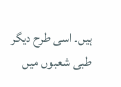ہیں۔ اسی طرح دیگر طبی شعبوں میں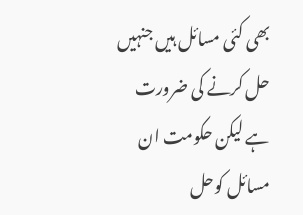بھی کئی مسائل ہیں جنہیں حل کرنے کی ضرورت ہے لیکن حکومت ان مسائل کوحل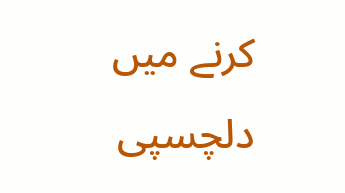کرنے میں دلچسپی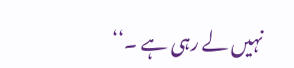نہیں لے رہی ہے ۔‘‘